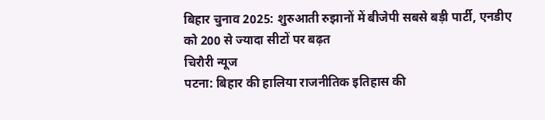बिहार चुनाव 2025: शुरुआती रुझानों में बीजेपी सबसे बड़ी पार्टी, एनडीए को 200 से ज्यादा सीटों पर बढ़त
चिरौरी न्यूज
पटना: बिहार की हालिया राजनीतिक इतिहास की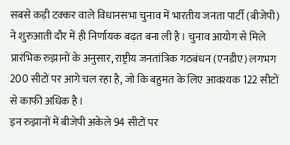सबसे कड़ी टक्कर वाले विधानसभा चुनाव में भारतीय जनता पार्टी (बीजेपी) ने शुरुआती दौर में ही निर्णायक बढ़त बना ली है। चुनाव आयोग से मिले प्रारंभिक रुझानों के अनुसार, राष्ट्रीय जनतांत्रिक गठबंधन (एनडीए) लगभग 200 सीटों पर आगे चल रहा है, जो कि बहुमत के लिए आवश्यक 122 सीटों से काफी अधिक है।
इन रुझानों में बीजेपी अकेले 94 सीटों पर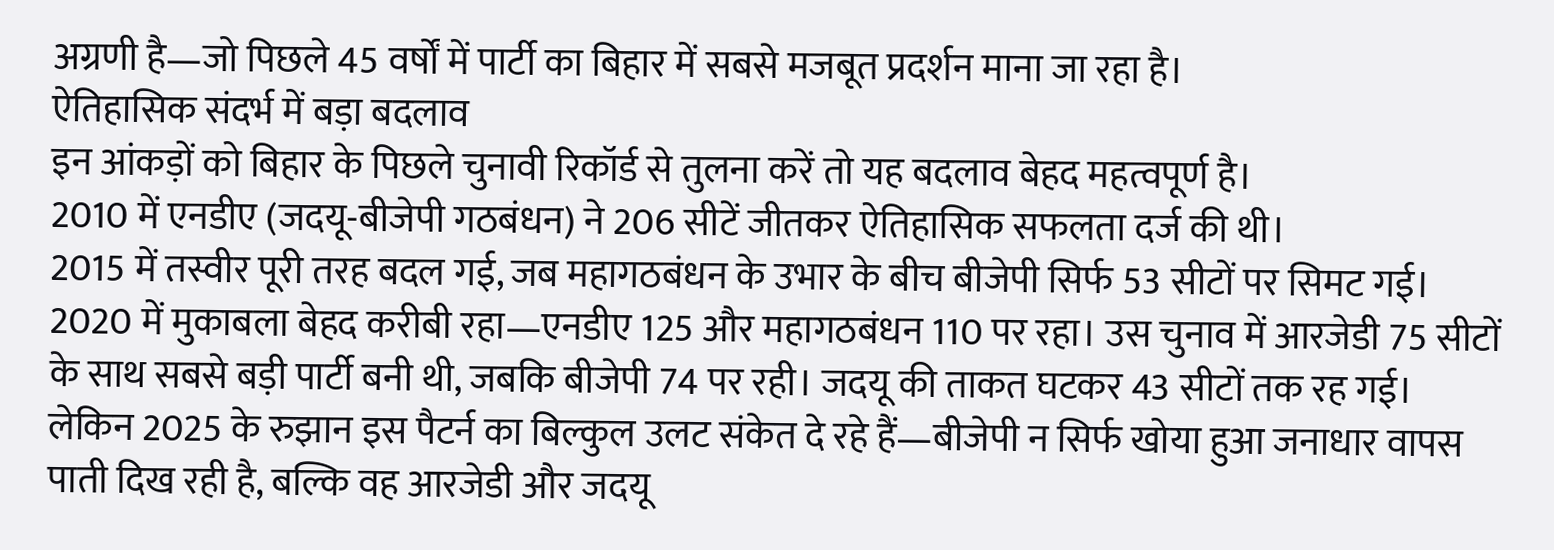अग्रणी है—जो पिछले 45 वर्षों में पार्टी का बिहार में सबसे मजबूत प्रदर्शन माना जा रहा है।
ऐतिहासिक संदर्भ में बड़ा बदलाव
इन आंकड़ों को बिहार के पिछले चुनावी रिकॉर्ड से तुलना करें तो यह बदलाव बेहद महत्वपूर्ण है।
2010 में एनडीए (जदयू-बीजेपी गठबंधन) ने 206 सीटें जीतकर ऐतिहासिक सफलता दर्ज की थी।
2015 में तस्वीर पूरी तरह बदल गई, जब महागठबंधन के उभार के बीच बीजेपी सिर्फ 53 सीटों पर सिमट गई।
2020 में मुकाबला बेहद करीबी रहा—एनडीए 125 और महागठबंधन 110 पर रहा। उस चुनाव में आरजेडी 75 सीटों के साथ सबसे बड़ी पार्टी बनी थी, जबकि बीजेपी 74 पर रही। जदयू की ताकत घटकर 43 सीटों तक रह गई।
लेकिन 2025 के रुझान इस पैटर्न का बिल्कुल उलट संकेत दे रहे हैं—बीजेपी न सिर्फ खोया हुआ जनाधार वापस पाती दिख रही है, बल्कि वह आरजेडी और जदयू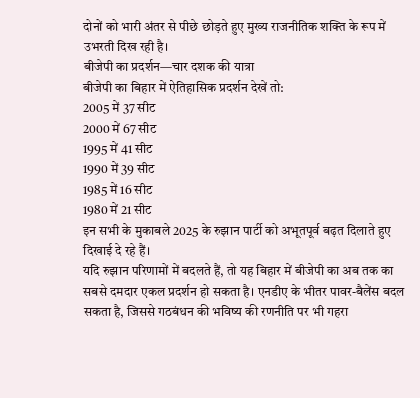दोनों को भारी अंतर से पीछे छोड़ते हुए मुख्य राजनीतिक शक्ति के रूप में उभरती दिख रही है।
बीजेपी का प्रदर्शन—चार दशक की यात्रा
बीजेपी का बिहार में ऐतिहासिक प्रदर्शन देखें तो:
2005 में 37 सीट
2000 में 67 सीट
1995 में 41 सीट
1990 में 39 सीट
1985 में 16 सीट
1980 में 21 सीट
इन सभी के मुकाबले 2025 के रुझान पार्टी को अभूतपूर्व बढ़त दिलाते हुए दिखाई दे रहे हैं।
यदि रुझान परिणामों में बदलते हैं, तो यह बिहार में बीजेपी का अब तक का सबसे दमदार एकल प्रदर्शन हो सकता है। एनडीए के भीतर पावर-बैलेंस बदल सकता है, जिससे गठबंधन की भविष्य की रणनीति पर भी गहरा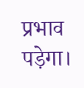प्रभाव पड़ेगा।